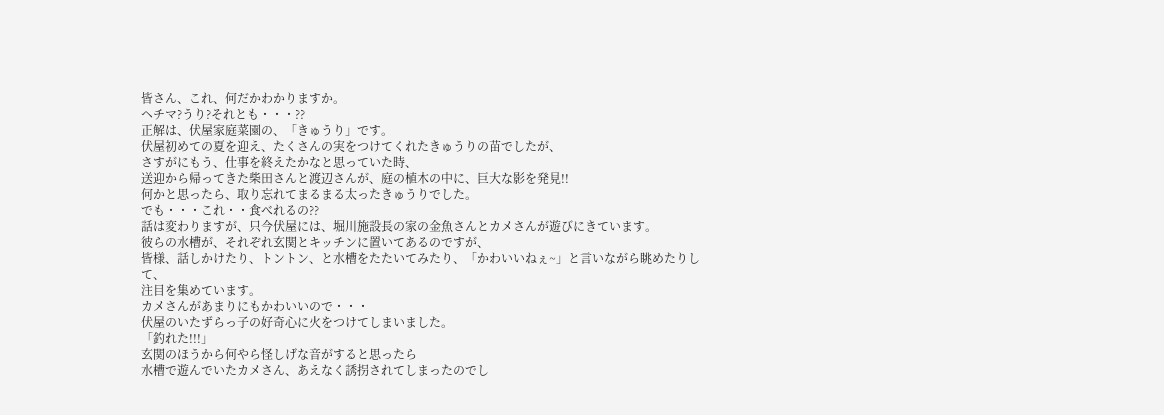皆さん、これ、何だかわかりますか。
ヘチマ?うり?それとも・・・??
正解は、伏屋家庭菜園の、「きゅうり」です。
伏屋初めての夏を迎え、たくさんの実をつけてくれたきゅうりの苗でしたが、
さすがにもう、仕事を終えたかなと思っていた時、
送迎から帰ってきた柴田さんと渡辺さんが、庭の植木の中に、巨大な影を発見!!
何かと思ったら、取り忘れてまるまる太ったきゅうりでした。
でも・・・これ・・食べれるの??
話は変わりますが、只今伏屋には、堀川施設長の家の金魚さんとカメさんが遊びにきています。
彼らの水槽が、それぞれ玄関とキッチンに置いてあるのですが、
皆様、話しかけたり、トントン、と水槽をたたいてみたり、「かわいいねぇ~」と言いながら眺めたりして、
注目を集めています。
カメさんがあまりにもかわいいので・・・
伏屋のいたずらっ子の好奇心に火をつけてしまいました。
「釣れた!!!」
玄関のほうから何やら怪しげな音がすると思ったら
水槽で遊んでいたカメさん、あえなく誘拐されてしまったのでし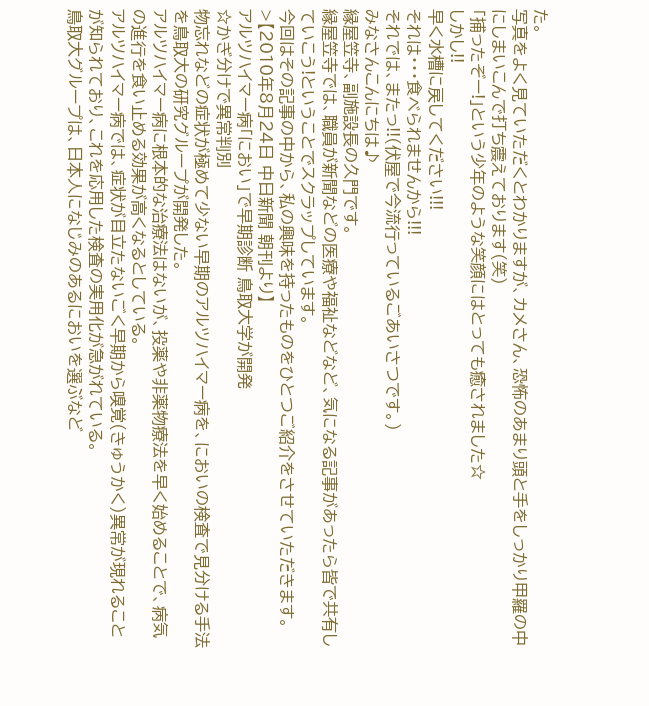た。
写真をよく見ていただくとわかりますが、カメさん、恐怖のあまり頭と手をしっかり甲羅の中にしまいこんで打ち震えております(笑)
「捕ったぞー!」という少年のような笑顔にはとっても癒されました☆
しかし!!
早く水槽に戻してください!!!
それは・・・食べられませんから!!!
それでは、またっ!!(伏屋で今流行っているごあいさつです。)
みなさんこんにちは♪
縁屋笠寺、副施設長の久門です。
縁屋笠寺では、職員が新聞などの医療や福祉などなど、気になる記事があったら皆で共有していこう!ということでスクラップしています。
今回はその記事の中から、私の興味を持ったものをひとつご紹介をさせていただきます。
>【2010年8月24日 中日新聞 朝刊より】
アルツハイマー病「におい」で早期診断 鳥取大学が開発
☆かぎ分けで異常判別
物忘れなどの症状が極めて少ない早期のアルツハイマー病を、においの検査で見分ける手法を鳥取大の研究グループが開発した。
アルツハイマー病に根本的な治療法はないが、投薬や非薬物療法を早く始めることで、病気の進行を食い止める効果が高くなるとしている。
アルツハイマー病では、症状が目立たないごく早期から嗅覚(きゅうかく)異常が現れることが知られており、これを応用した検査の実用化が急がれている。
鳥取大グループは、日本人になじみのあるにおいを選ぶなど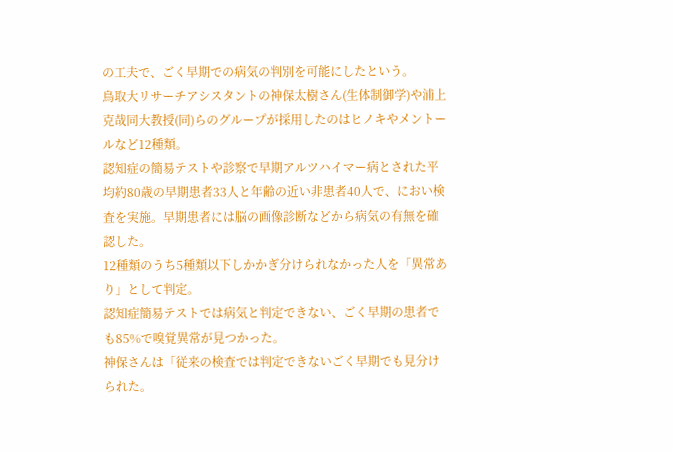の工夫で、ごく早期での病気の判別を可能にしたという。
鳥取大リサーチアシスタントの神保太樹さん(生体制御学)や浦上克哉同大教授(同)らのグループが採用したのはヒノキやメントールなど12種類。
認知症の簡易テストや診察で早期アルツハイマー病とされた平均約80歳の早期患者33人と年齢の近い非患者40人で、におい検査を実施。早期患者には脳の画像診断などから病気の有無を確認した。
12種類のうち5種類以下しかかぎ分けられなかった人を「異常あり」として判定。
認知症簡易テストでは病気と判定できない、ごく早期の患者でも85%で嗅覚異常が見つかった。
神保さんは「従来の検査では判定できないごく早期でも見分けられた。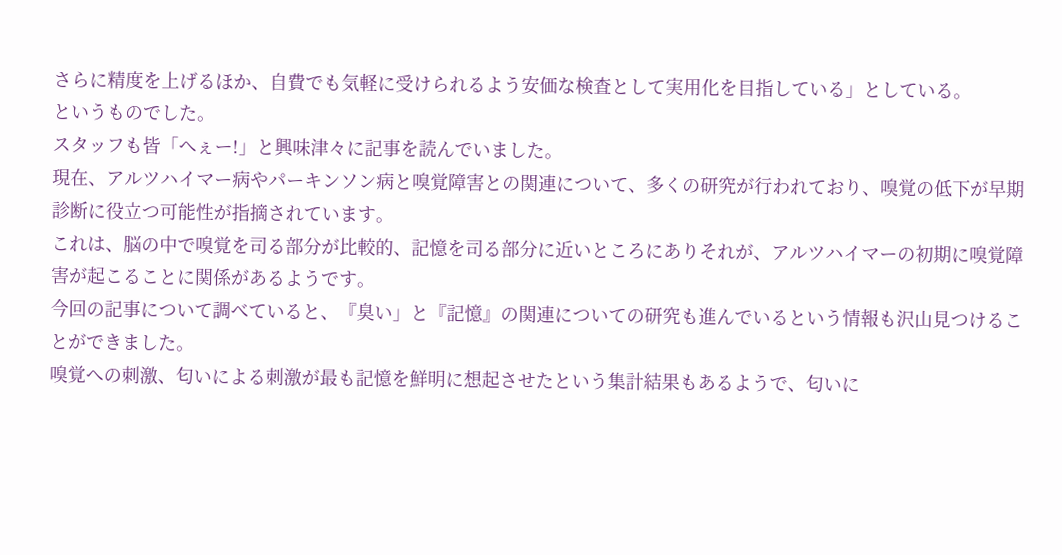さらに精度を上げるほか、自費でも気軽に受けられるよう安価な検査として実用化を目指している」としている。
というものでした。
スタッフも皆「へぇー!」と興味津々に記事を読んでいました。
現在、アルツハイマー病やパーキンソン病と嗅覚障害との関連について、多くの研究が行われており、嗅覚の低下が早期診断に役立つ可能性が指摘されています。
これは、脳の中で嗅覚を司る部分が比較的、記憶を司る部分に近いところにありそれが、アルツハイマーの初期に嗅覚障害が起こることに関係があるようです。
今回の記事について調べていると、『臭い」と『記憶』の関連についての研究も進んでいるという情報も沢山見つけることができました。
嗅覚への刺激、匂いによる刺激が最も記憶を鮮明に想起させたという集計結果もあるようで、匂いに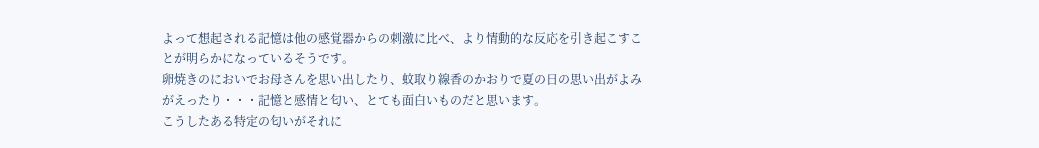よって想起される記憶は他の感覚器からの刺激に比べ、より情動的な反応を引き起こすことが明らかになっているそうです。
卵焼きのにおいでお母さんを思い出したり、蚊取り線香のかおりで夏の日の思い出がよみがえったり・・・記憶と感情と匂い、とても面白いものだと思います。
こうしたある特定の匂いがそれに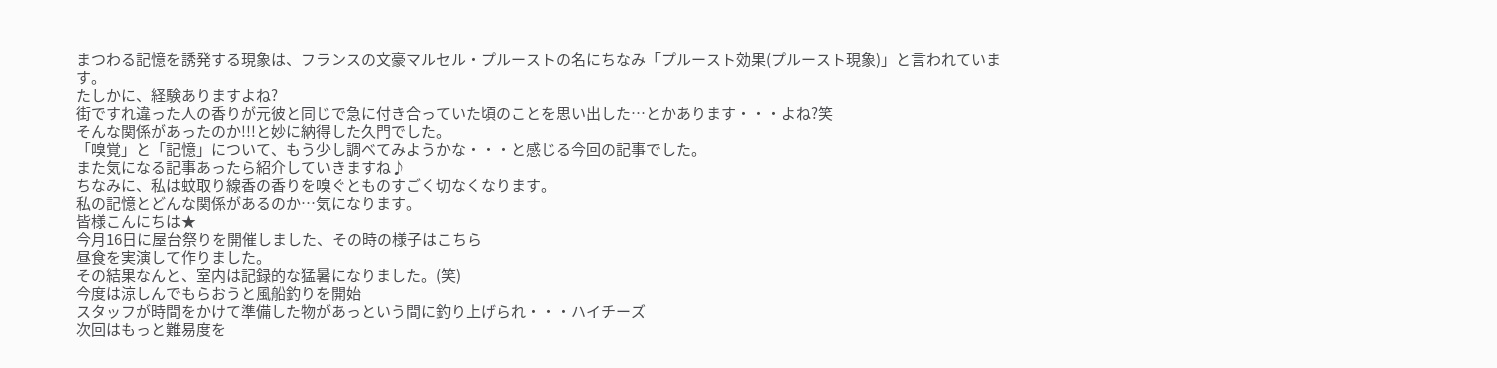まつわる記憶を誘発する現象は、フランスの文豪マルセル・プルーストの名にちなみ「プルースト効果(プルースト現象)」と言われています。
たしかに、経験ありますよね?
街ですれ違った人の香りが元彼と同じで急に付き合っていた頃のことを思い出した…とかあります・・・よね?笑
そんな関係があったのか!!!と妙に納得した久門でした。
「嗅覚」と「記憶」について、もう少し調べてみようかな・・・と感じる今回の記事でした。
また気になる記事あったら紹介していきますね♪
ちなみに、私は蚊取り線香の香りを嗅ぐとものすごく切なくなります。
私の記憶とどんな関係があるのか…気になります。
皆様こんにちは★
今月16日に屋台祭りを開催しました、その時の様子はこちら
昼食を実演して作りました。
その結果なんと、室内は記録的な猛暑になりました。(笑)
今度は涼しんでもらおうと風船釣りを開始
スタッフが時間をかけて準備した物があっという間に釣り上げられ・・・ハイチーズ
次回はもっと難易度を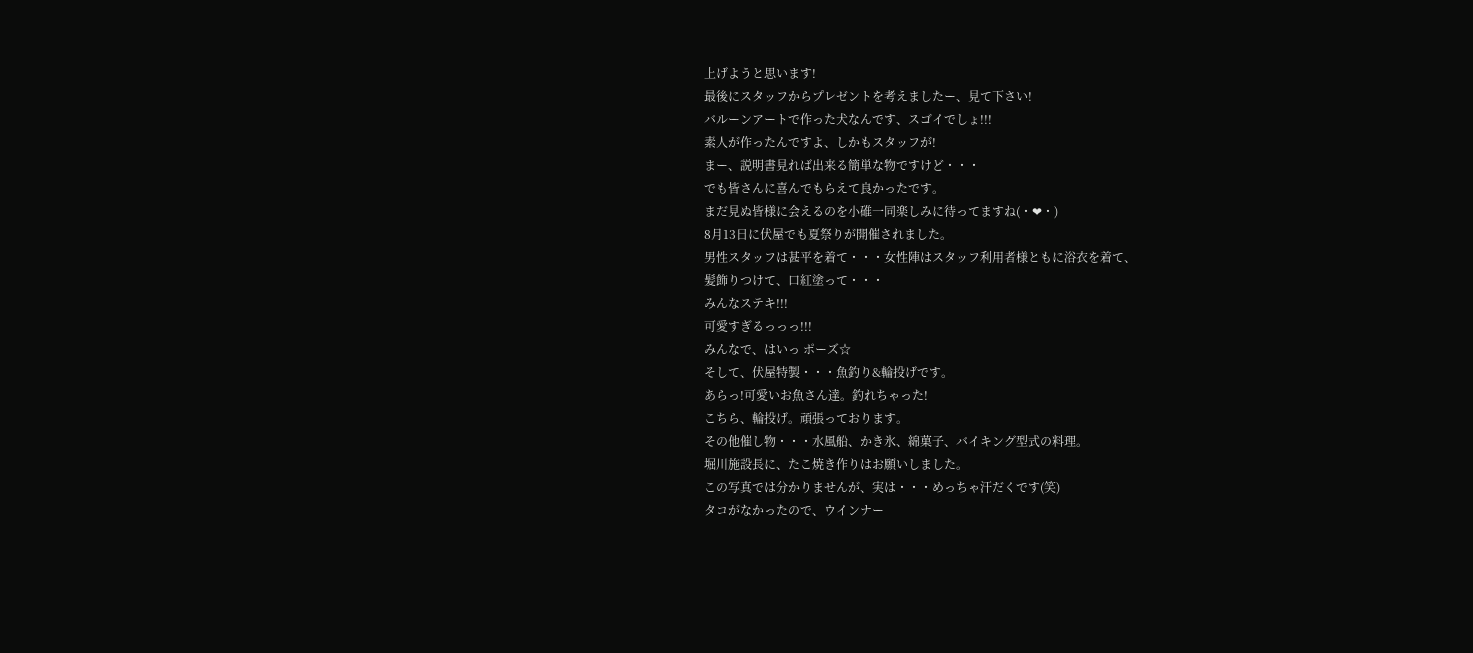上げようと思います!
最後にスタッフからプレゼントを考えましたー、見て下さい!
バルーンアートで作った犬なんです、スゴイでしょ!!!
素人が作ったんですよ、しかもスタッフが!
まー、説明書見れば出来る簡単な物ですけど・・・
でも皆さんに喜んでもらえて良かったです。
まだ見ぬ皆様に会えるのを小碓一同楽しみに待ってますね(・❤・)
8月13日に伏屋でも夏祭りが開催されました。
男性スタッフは甚平を着て・・・女性陣はスタッフ利用者様ともに浴衣を着て、
髪飾りつけて、口紅塗って・・・
みんなステキ!!!
可愛すぎるっっっ!!!
みんなで、はいっ ポーズ☆
そして、伏屋特製・・・魚釣り&輪投げです。
あらっ!可愛いお魚さん達。釣れちゃった!
こちら、輪投げ。頑張っております。
その他催し物・・・水風船、かき氷、綿菓子、バイキング型式の料理。
堀川施設長に、たこ焼き作りはお願いしました。
この写真では分かりませんが、実は・・・めっちゃ汗だくです(笑)
タコがなかったので、ウインナー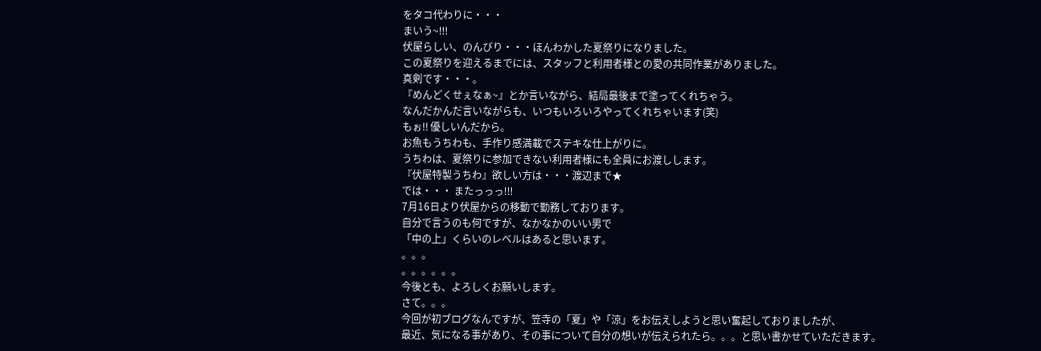をタコ代わりに・・・
まいう~!!!
伏屋らしい、のんびり・・・ほんわかした夏祭りになりました。
この夏祭りを迎えるまでには、スタッフと利用者様との愛の共同作業がありました。
真剣です・・・。
『めんどくせぇなぁ~』とか言いながら、結局最後まで塗ってくれちゃう。
なんだかんだ言いながらも、いつもいろいろやってくれちゃいます(笑)
もぉ!! 優しいんだから。
お魚もうちわも、手作り感満載でステキな仕上がりに。
うちわは、夏祭りに参加できない利用者様にも全員にお渡しします。
『伏屋特製うちわ』欲しい方は・・・渡辺まで★
では・・・ またっっっ!!!
7月16日より伏屋からの移動で勤務しております。
自分で言うのも何ですが、なかなかのいい男で
「中の上」くらいのレベルはあると思います。
。。。
。。。。。。
今後とも、よろしくお願いします。
さて。。。
今回が初ブログなんですが、笠寺の「夏」や「涼」をお伝えしようと思い奮起しておりましたが、
最近、気になる事があり、その事について自分の想いが伝えられたら。。。と思い書かせていただきます。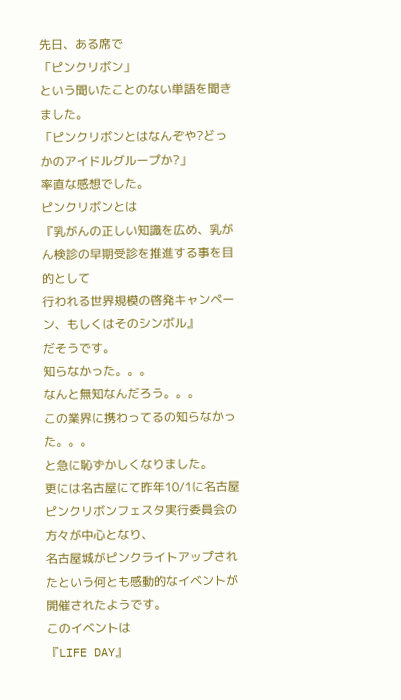先日、ある席で
「ピンクリボン」
という聞いたことのない単語を聞きました。
「ピンクリボンとはなんぞや?どっかのアイドルグループか?」
率直な感想でした。
ピンクリボンとは
『乳がんの正しい知識を広め、乳がん検診の早期受診を推進する事を目的として
行われる世界規模の啓発キャンペーン、もしくはそのシンボル』
だそうです。
知らなかった。。。
なんと無知なんだろう。。。
この業界に携わってるの知らなかった。。。
と急に恥ずかしくなりました。
更には名古屋にて昨年10/1に名古屋ピンクリボンフェスタ実行委員会の方々が中心となり、
名古屋城がピンクライトアップされたという何とも感動的なイベントが開催されたようです。
このイベントは
『LIFE DAY』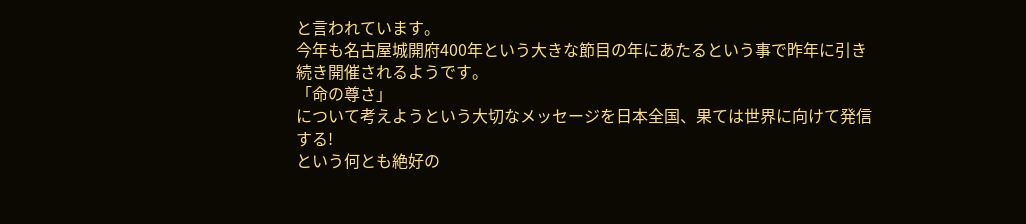と言われています。
今年も名古屋城開府400年という大きな節目の年にあたるという事で昨年に引き続き開催されるようです。
「命の尊さ」
について考えようという大切なメッセージを日本全国、果ては世界に向けて発信する!
という何とも絶好の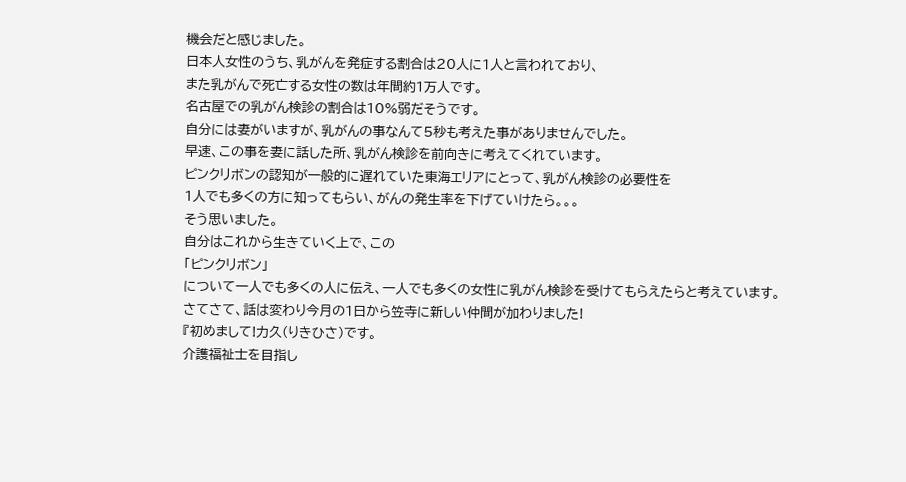機会だと感じました。
日本人女性のうち、乳がんを発症する割合は20人に1人と言われており、
また乳がんで死亡する女性の数は年間約1万人です。
名古屋での乳がん検診の割合は10%弱だそうです。
自分には妻がいますが、乳がんの事なんて5秒も考えた事がありませんでした。
早速、この事を妻に話した所、乳がん検診を前向きに考えてくれています。
ピンクリボンの認知が一般的に遅れていた東海エリアにとって、乳がん検診の必要性を
1人でも多くの方に知ってもらい、がんの発生率を下げていけたら。。。
そう思いました。
自分はこれから生きていく上で、この
「ピンクリボン」
について一人でも多くの人に伝え、一人でも多くの女性に乳がん検診を受けてもらえたらと考えています。
さてさて、話は変わり今月の1日から笠寺に新しい仲間が加わりました!
『初めまして!力久(りきひさ)です。
介護福祉士を目指し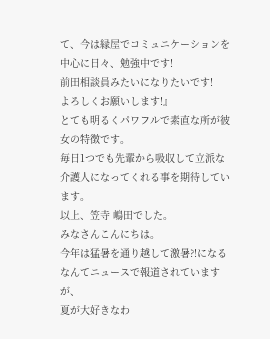て、今は縁屋でコミュニケーションを中心に日々、勉強中です!
前田相談員みたいになりたいです!
よろしくお願いします!』
とても明るくパワフルで素直な所が彼女の特徴です。
毎日1つでも先輩から吸収して立派な介護人になってくれる事を期待しています。
以上、笠寺 嶋田でした。
みなさんこんにちは。
今年は猛暑を通り越して激暑?!になるなんてニュースで報道されていますが、
夏が大好きなわ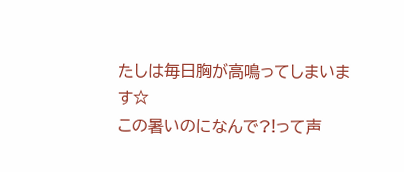たしは毎日胸が高鳴ってしまいます☆
この暑いのになんで?!って声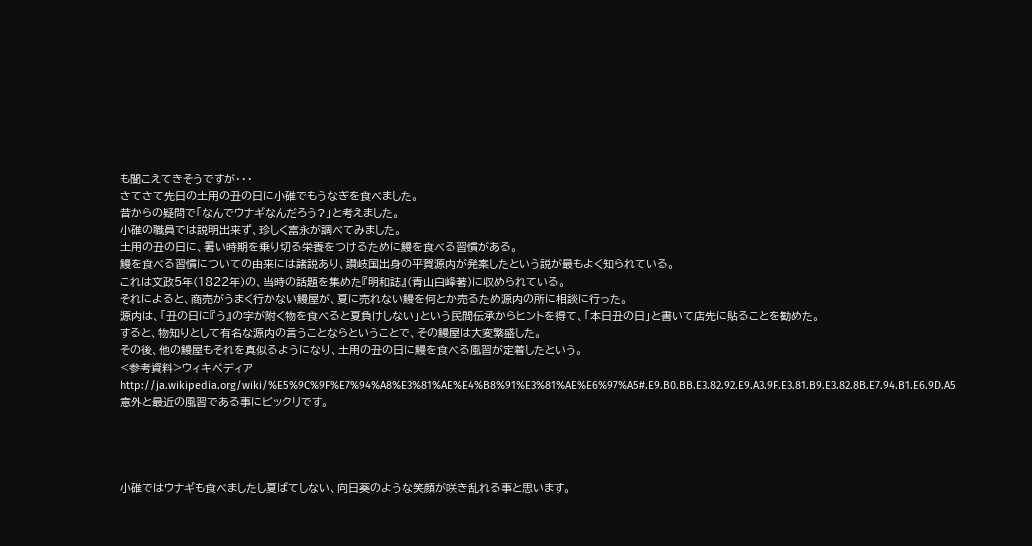も聞こえてきそうですが・・・
さてさて先日の土用の丑の日に小碓でもうなぎを食べました。
昔からの疑問で「なんでウナギなんだろう?」と考えました。
小碓の職員では説明出来ず、珍しく富永が調べてみました。
土用の丑の日に、暑い時期を乗り切る栄養をつけるために鰻を食べる習慣がある。
鰻を食べる習慣についての由来には諸説あり、讃岐国出身の平賀源内が発案したという説が最もよく知られている。
これは文政5年(1822年)の、当時の話題を集めた『明和誌』(青山白峰著)に収められている。
それによると、商売がうまく行かない鰻屋が、夏に売れない鰻を何とか売るため源内の所に相談に行った。
源内は、「丑の日に『う』の字が附く物を食べると夏負けしない」という民間伝承からヒントを得て、「本日丑の日」と書いて店先に貼ることを勧めた。
すると、物知りとして有名な源内の言うことならということで、その鰻屋は大変繁盛した。
その後、他の鰻屋もそれを真似るようになり、土用の丑の日に鰻を食べる風習が定着したという。
<参考資料>ウィキペディア
http://ja.wikipedia.org/wiki/%E5%9C%9F%E7%94%A8%E3%81%AE%E4%B8%91%E3%81%AE%E6%97%A5#.E9.B0.BB.E3.82.92.E9.A3.9F.E3.81.B9.E3.82.8B.E7.94.B1.E6.9D.A5
意外と最近の風習である事にビックリです。




小碓ではウナギも食べましたし夏ばてしない、向日葵のような笑顔が咲き乱れる事と思います。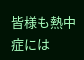皆様も熱中症には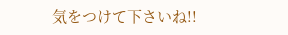気をつけて下さいね!!